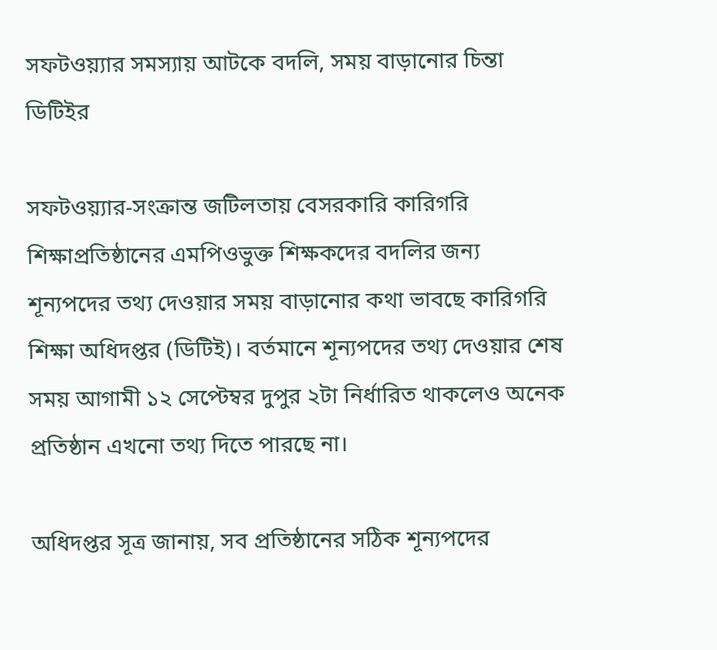সফটওয়্যার সমস্যায় আটকে বদলি, সময় বাড়ানোর চিন্তা ডিটিইর

সফটওয়্যার-সংক্রান্ত জটিলতায় বেসরকারি কারিগরি শিক্ষাপ্রতিষ্ঠানের এমপিওভুক্ত শিক্ষকদের বদলির জন্য শূন্যপদের তথ্য দেওয়ার সময় বাড়ানোর কথা ভাবছে কারিগরি শিক্ষা অধিদপ্তর (ডিটিই)। বর্তমানে শূন্যপদের তথ্য দেওয়ার শেষ সময় আগামী ১২ সেপ্টেম্বর দুপুর ২টা নির্ধারিত থাকলেও অনেক প্রতিষ্ঠান এখনো তথ্য দিতে পারছে না।

অধিদপ্তর সূত্র জানায়, সব প্রতিষ্ঠানের সঠিক শূন্যপদের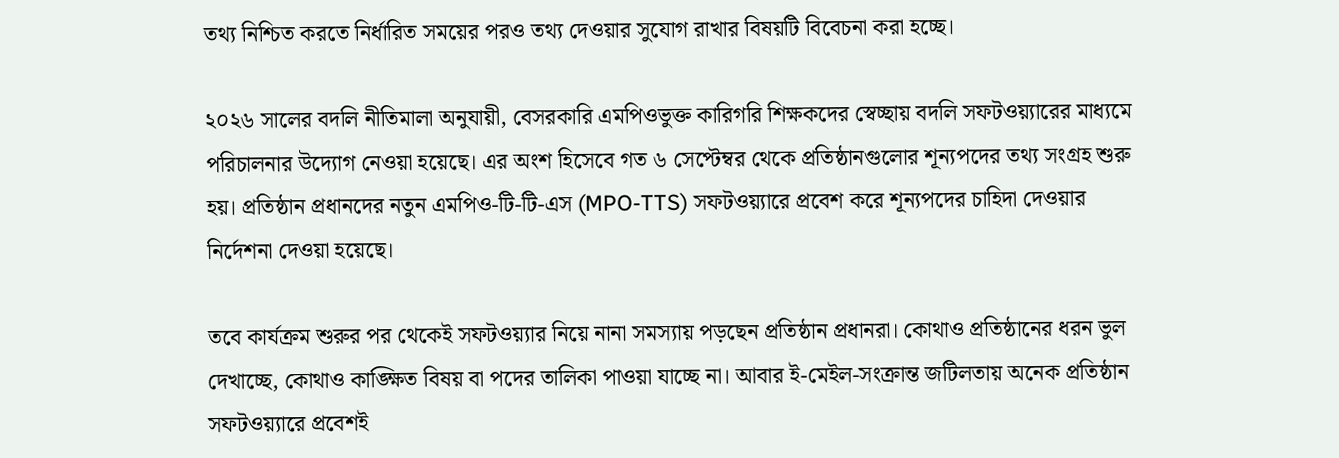তথ্য নিশ্চিত করতে নির্ধারিত সময়ের পরও তথ্য দেওয়ার সুযোগ রাখার বিষয়টি বিবেচনা করা হচ্ছে।

২০২৬ সালের বদলি নীতিমালা অনুযায়ী, বেসরকারি এমপিওভুক্ত কারিগরি শিক্ষকদের স্বেচ্ছায় বদলি সফটওয়্যারের মাধ্যমে পরিচালনার উদ্যোগ নেওয়া হয়েছে। এর অংশ হিসেবে গত ৬ সেপ্টেম্বর থেকে প্রতিষ্ঠানগুলোর শূন্যপদের তথ্য সংগ্রহ শুরু হয়। প্রতিষ্ঠান প্রধানদের নতুন এমপিও-টি-টি-এস (MPO-TTS) সফটওয়্যারে প্রবেশ করে শূন্যপদের চাহিদা দেওয়ার নির্দেশনা দেওয়া হয়েছে।

তবে কার্যক্রম শুরুর পর থেকেই সফটওয়্যার নিয়ে নানা সমস্যায় পড়ছেন প্রতিষ্ঠান প্রধানরা। কোথাও প্রতিষ্ঠানের ধরন ভুল দেখাচ্ছে, কোথাও কাঙ্ক্ষিত বিষয় বা পদের তালিকা পাওয়া যাচ্ছে না। আবার ই-মেইল-সংক্রান্ত জটিলতায় অনেক প্রতিষ্ঠান সফটওয়্যারে প্রবেশই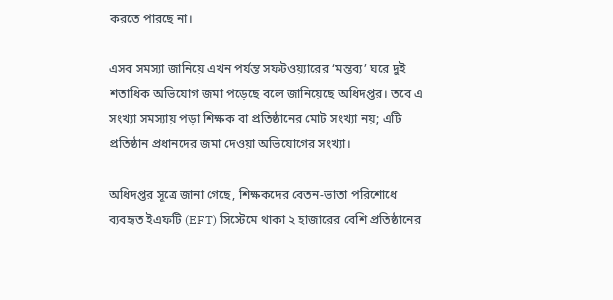করতে পারছে না।

এসব সমস্যা জানিয়ে এখন পর্যন্ত সফটওয়্যারের ‘মন্তব্য’ ঘরে দুই শতাধিক অভিযোগ জমা পড়েছে বলে জানিয়েছে অধিদপ্তর। তবে এ সংখ্যা সমস্যায় পড়া শিক্ষক বা প্রতিষ্ঠানের মোট সংখ্যা নয়; এটি প্রতিষ্ঠান প্রধানদের জমা দেওয়া অভিযোগের সংখ্যা।

অধিদপ্তর সূত্রে জানা গেছে, শিক্ষকদের বেতন-ভাতা পরিশোধে ব্যবহৃত ইএফটি (EFT) সিস্টেমে থাকা ২ হাজারের বেশি প্রতিষ্ঠানের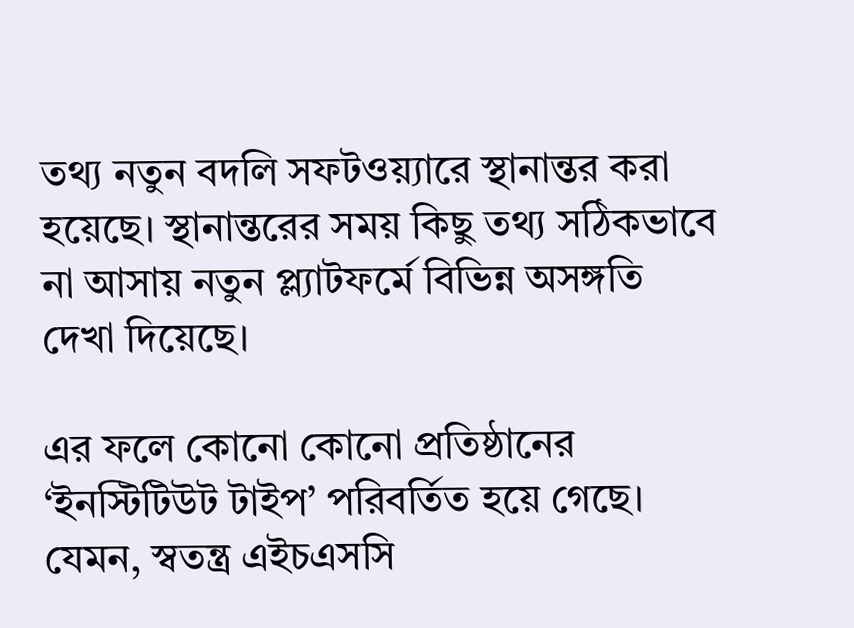তথ্য নতুন বদলি সফটওয়্যারে স্থানান্তর করা হয়েছে। স্থানান্তরের সময় কিছু তথ্য সঠিকভাবে না আসায় নতুন প্ল্যাটফর্মে বিভিন্ন অসঙ্গতি দেখা দিয়েছে।

এর ফলে কোনো কোনো প্রতিষ্ঠানের ‘ইনস্টিটিউট টাইপ’ পরিবর্তিত হয়ে গেছে। যেমন, স্বতন্ত্র এইচএসসি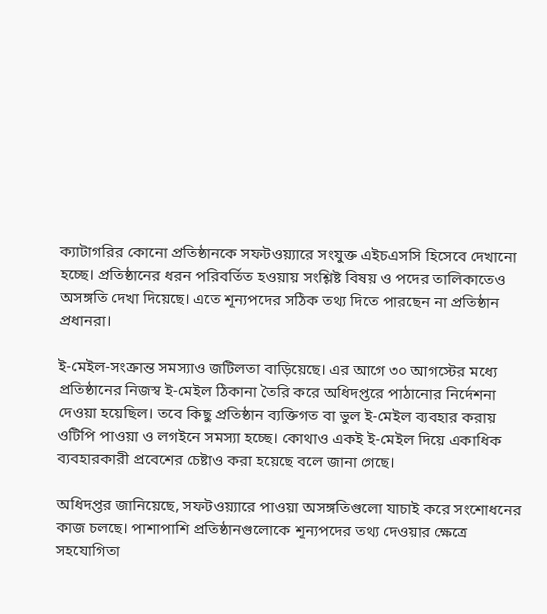ক্যাটাগরির কোনো প্রতিষ্ঠানকে সফটওয়্যারে সংযুক্ত এইচএসসি হিসেবে দেখানো হচ্ছে। প্রতিষ্ঠানের ধরন পরিবর্তিত হওয়ায় সংশ্লিষ্ট বিষয় ও পদের তালিকাতেও অসঙ্গতি দেখা দিয়েছে। এতে শূন্যপদের সঠিক তথ্য দিতে পারছেন না প্রতিষ্ঠান প্রধানরা।

ই-মেইল-সংক্রান্ত সমস্যাও জটিলতা বাড়িয়েছে। এর আগে ৩০ আগস্টের মধ্যে প্রতিষ্ঠানের নিজস্ব ই-মেইল ঠিকানা তৈরি করে অধিদপ্তরে পাঠানোর নির্দেশনা দেওয়া হয়েছিল। তবে কিছু প্রতিষ্ঠান ব্যক্তিগত বা ভুল ই-মেইল ব্যবহার করায় ওটিপি পাওয়া ও লগইনে সমস্যা হচ্ছে। কোথাও একই ই-মেইল দিয়ে একাধিক ব্যবহারকারী প্রবেশের চেষ্টাও করা হয়েছে বলে জানা গেছে।

অধিদপ্তর জানিয়েছে, সফটওয়্যারে পাওয়া অসঙ্গতিগুলো যাচাই করে সংশোধনের কাজ চলছে। পাশাপাশি প্রতিষ্ঠানগুলোকে শূন্যপদের তথ্য দেওয়ার ক্ষেত্রে সহযোগিতা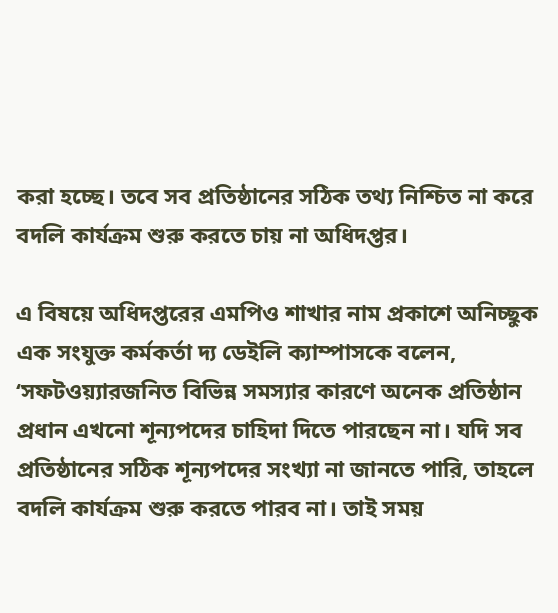করা হচ্ছে। তবে সব প্রতিষ্ঠানের সঠিক তথ্য নিশ্চিত না করে বদলি কার্যক্রম শুরু করতে চায় না অধিদপ্তর।

এ বিষয়ে অধিদপ্তরের এমপিও শাখার নাম প্রকাশে অনিচ্ছুক এক সংযুক্ত কর্মকর্তা দ্য ডেইলি ক্যাম্পাসকে বলেন, ‘সফটওয়্যারজনিত বিভিন্ন সমস্যার কারণে অনেক প্রতিষ্ঠান প্রধান এখনো শূন্যপদের চাহিদা দিতে পারছেন না। যদি সব প্রতিষ্ঠানের সঠিক শূন্যপদের সংখ্যা না জানতে পারি, তাহলে বদলি কার্যক্রম শুরু করতে পারব না। তাই সময়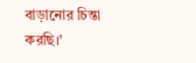বাড়ানোর চিন্তা করছি।’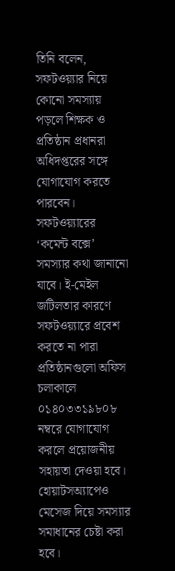তিনি বলেন, সফটওয়্যার নিয়ে কোনো সমস্যায় পড়লে শিক্ষক ও প্রতিষ্ঠান প্রধানরা অধিদপ্তরের সঙ্গে যোগাযোগ করতে পারবেন। সফটওয়্যারের ‘কমেন্ট বক্সে’ সমস্যার কথা জানানো যাবে। ই-মেইল জটিলতার কারণে সফটওয়্যারে প্রবেশ করতে না পারা প্রতিষ্ঠানগুলো অফিস চলাকালে ০১৪০৩৩১৯৮০৮ নম্বরে যোগাযোগ করলে প্রয়োজনীয় সহায়তা দেওয়া হবে। হোয়াটসঅ্যাপেও মেসেজ দিয়ে সমস্যার সমাধানের চেষ্টা করা হবে।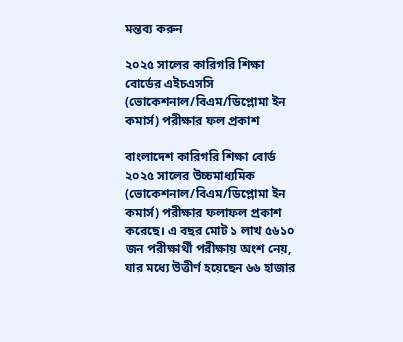মন্তব্য করুন

২০২৫ সালের কারিগরি শিক্ষা বোর্ডের এইচএসসি (ভোকেশনাল/বিএম/ডিপ্লোমা ইন কমার্স) পরীক্ষার ফল প্রকাশ

বাংলাদেশ কারিগরি শিক্ষা বোর্ড ২০২৫ সালের উচ্চমাধ্যমিক (ভোকেশনাল/বিএম/ডিপ্লোমা ইন কমার্স) পরীক্ষার ফলাফল প্রকাশ করেছে। এ বছর মোট ১ লাখ ৫৬১০ জন পরীক্ষার্থী পরীক্ষায় অংশ নেয়, যার মধ্যে উত্তীর্ণ হয়েছেন ৬৬ হাজার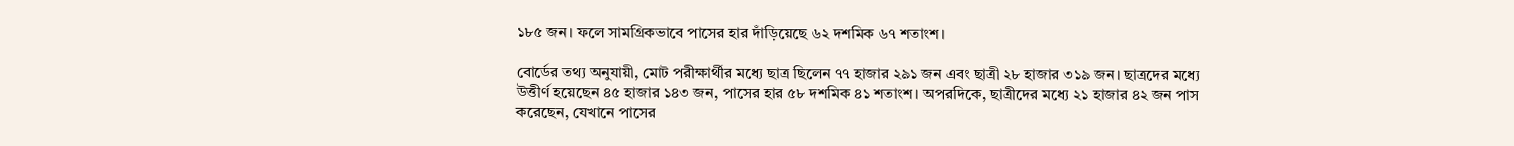১৮৫ জন। ফলে সামগ্রিকভাবে পাসের হার দাঁড়িয়েছে ৬২ দশমিক ৬৭ শতাংশ।

বোর্ডের তথ্য অনুযায়ী, মোট পরীক্ষার্থীর মধ্যে ছাত্র ছিলেন ৭৭ হাজার ২৯১ জন এবং ছাত্রী ২৮ হাজার ৩১৯ জন। ছাত্রদের মধ্যে উত্তীর্ণ হয়েছেন ৪৫ হাজার ১৪৩ জন, পাসের হার ৫৮ দশমিক ৪১ শতাংশ। অপরদিকে, ছাত্রীদের মধ্যে ২১ হাজার ৪২ জন পাস করেছেন, যেখানে পাসের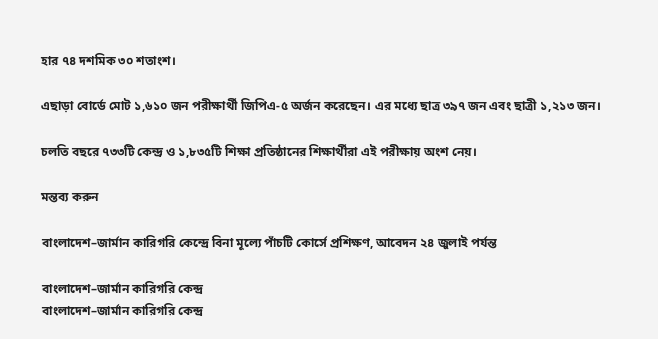হার ৭৪ দশমিক ৩০ শতাংশ।

এছাড়া বোর্ডে মোট ১,৬১০ জন পরীক্ষার্থী জিপিএ-৫ অর্জন করেছেন। এর মধ্যে ছাত্র ৩৯৭ জন এবং ছাত্রী ১,২১৩ জন।

চলতি বছরে ৭৩৩টি কেন্দ্র ও ১,৮৩৫টি শিক্ষা প্রতিষ্ঠানের শিক্ষার্থীরা এই পরীক্ষায় অংশ নেয়।

মন্তব্য করুন

বাংলাদেশ–জার্মান কারিগরি কেন্দ্রে বিনা মূল্যে পাঁচটি কোর্সে প্রশিক্ষণ, আবেদন ২৪ জুলাই পর্যন্ত

বাংলাদেশ–জার্মান কারিগরি কেন্দ্র
বাংলাদেশ–জার্মান কারিগরি কেন্দ্র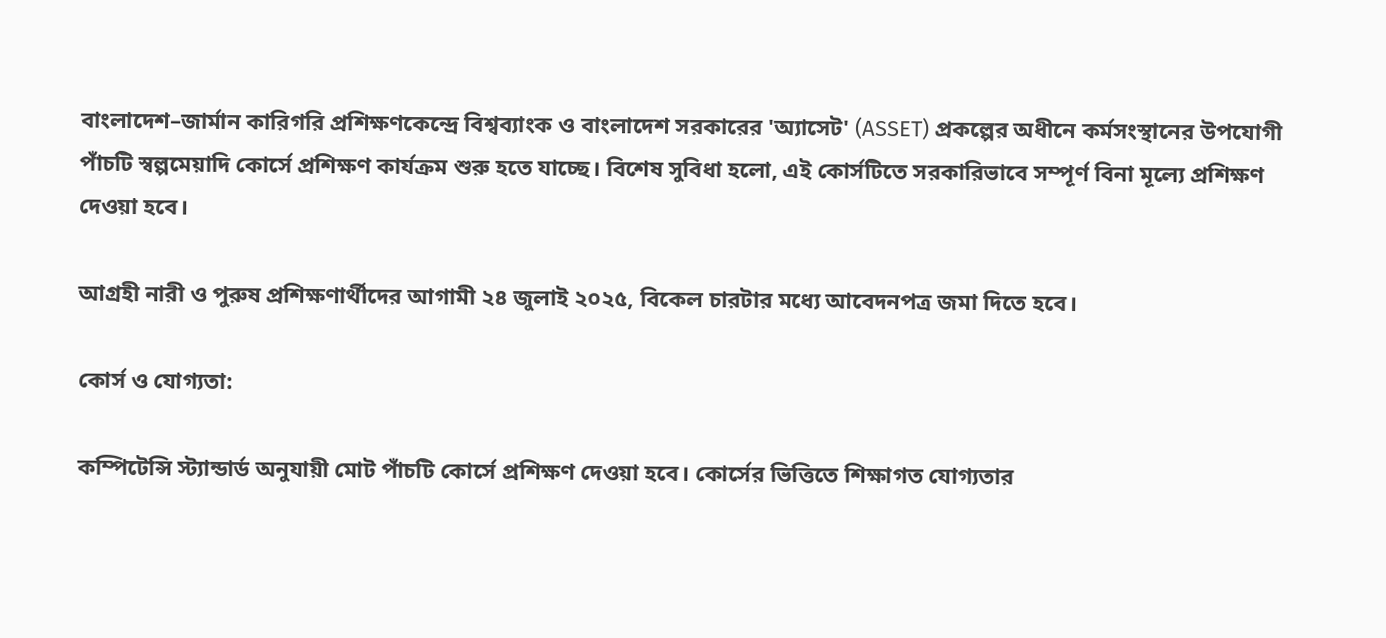বাংলাদেশ–জার্মান কারিগরি প্রশিক্ষণকেন্দ্রে বিশ্বব্যাংক ও বাংলাদেশ সরকারের 'অ্যাসেট' (ASSET) প্রকল্পের অধীনে কর্মসংস্থানের উপযোগী পাঁচটি স্বল্পমেয়াদি কোর্সে প্রশিক্ষণ কার্যক্রম শুরু হতে যাচ্ছে। বিশেষ সুবিধা হলো, এই কোর্সটিতে সরকারিভাবে সম্পূর্ণ বিনা মূল্যে প্রশিক্ষণ দেওয়া হবে।

আগ্রহী নারী ও পুরুষ প্রশিক্ষণার্থীদের আগামী ২৪ জুলাই ২০২৫, বিকেল চারটার মধ্যে আবেদনপত্র জমা দিতে হবে।

কোর্স ও যোগ্যতা:

কম্পিটেন্সি স্ট্যান্ডার্ড অনুযায়ী মোট পাঁচটি কোর্সে প্রশিক্ষণ দেওয়া হবে। কোর্সের ভিত্তিতে শিক্ষাগত যোগ্যতার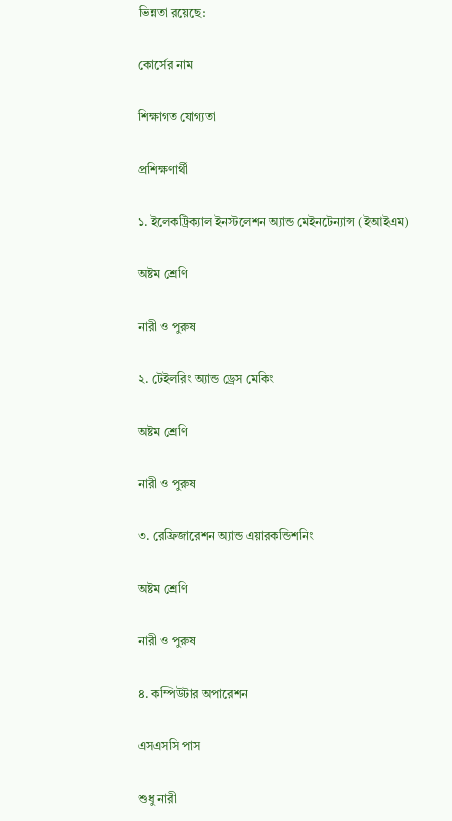ভিন্নতা রয়েছে:

কোর্সের নাম

শিক্ষাগত যোগ্যতা

প্রশিক্ষণার্থী

১. ইলেকট্রিক্যাল ইনস্টলেশন অ্যান্ড মেইনটেন্যান্স (ইআইএম)

অষ্টম শ্রেণি

নারী ও পুরুষ

২. টেইলরিং অ্যান্ড ড্রেস মেকিং

অষ্টম শ্রেণি

নারী ও পুরুষ

৩. রেফ্রিজারেশন অ্যান্ড এয়ারকন্ডিশনিং

অষ্টম শ্রেণি

নারী ও পুরুষ

৪. কম্পিউটার অপারেশন

এসএসসি পাস

শুধু নারী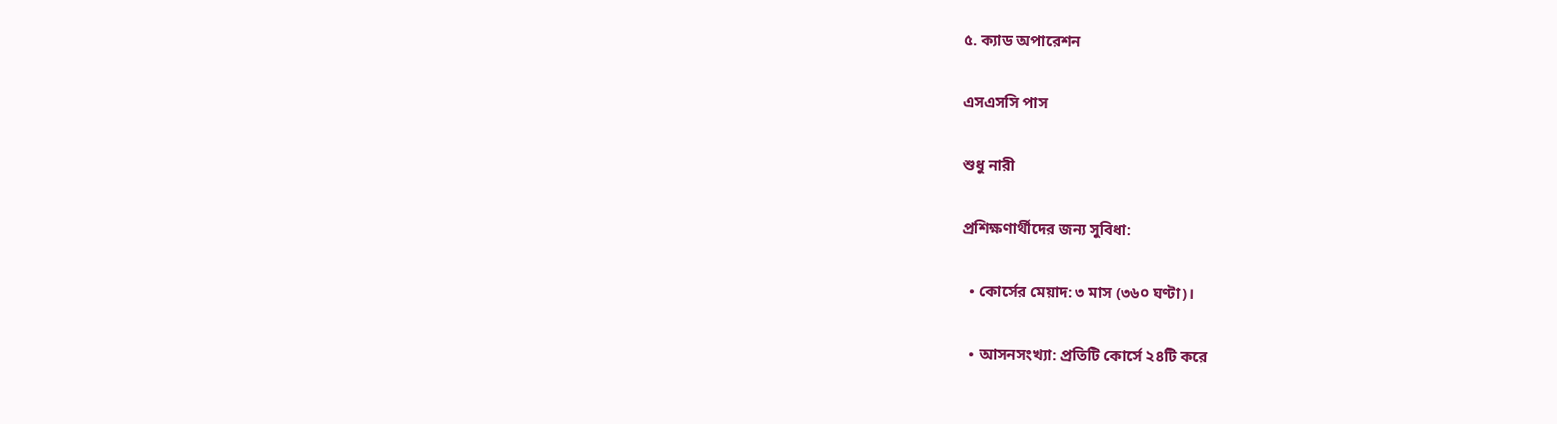৫. ক্যাড অপারেশন

এসএসসি পাস

শুধু নারী

প্রশিক্ষণার্থীদের জন্য সুবিধা:

  • কোর্সের মেয়াদ: ৩ মাস (৩৬০ ঘণ্টা)।

  • আসনসংখ্যা: প্রতিটি কোর্সে ২৪টি করে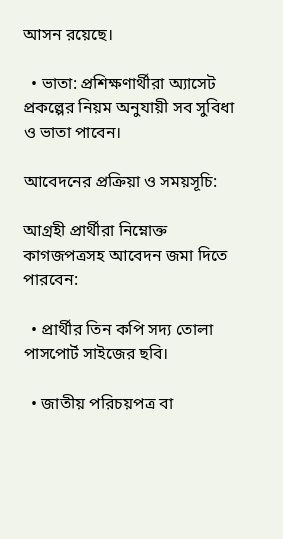আসন রয়েছে।

  • ভাতা: প্রশিক্ষণার্থীরা অ্যাসেট প্রকল্পের নিয়ম অনুযায়ী সব সুবিধা ও ভাতা পাবেন।

আবেদনের প্রক্রিয়া ও সময়সূচি:

আগ্রহী প্রার্থীরা নিম্নোক্ত কাগজপত্রসহ আবেদন জমা দিতে পারবেন:

  • প্রার্থীর তিন কপি সদ্য তোলা পাসপোর্ট সাইজের ছবি।

  • জাতীয় পরিচয়পত্র বা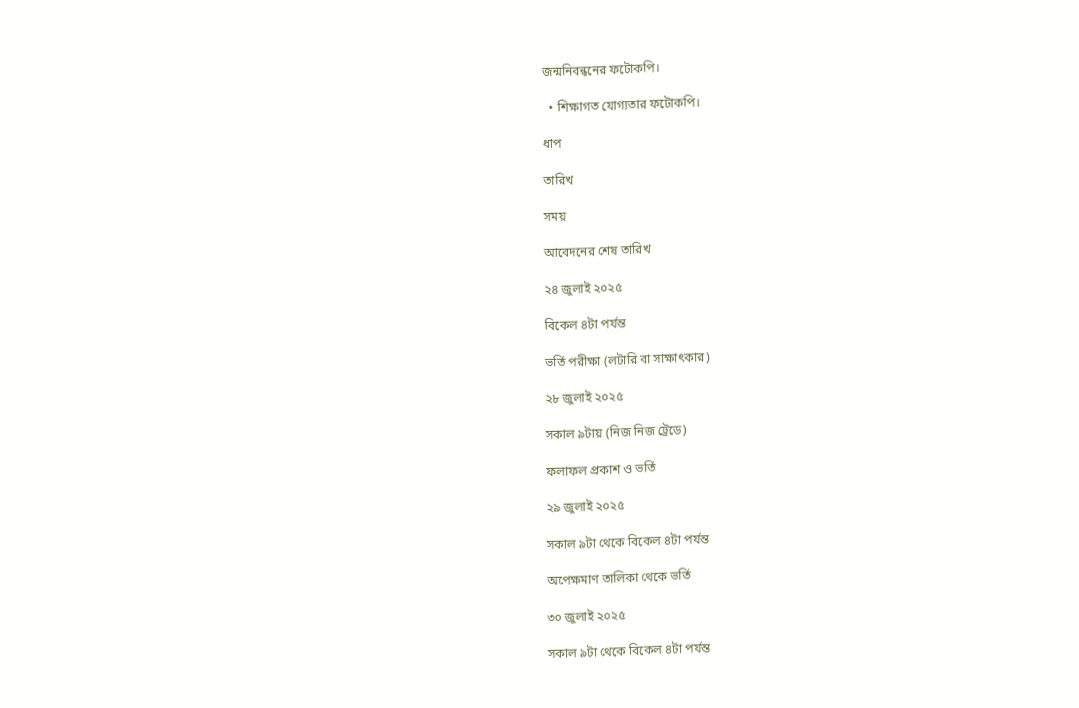জন্মনিবন্ধনের ফটোকপি।

  • শিক্ষাগত যোগ্যতার ফটোকপি।

ধাপ

তারিখ

সময়

আবেদনের শেষ তারিখ

২৪ জুলাই ২০২৫

বিকেল ৪টা পর্যন্ত

ভর্তি পরীক্ষা (লটারি বা সাক্ষাৎকার)

২৮ জুলাই ২০২৫

সকাল ৯টায় (নিজ নিজ ট্রেডে)

ফলাফল প্রকাশ ও ভর্তি

২৯ জুলাই ২০২৫

সকাল ৯টা থেকে বিকেল ৪টা পর্যন্ত

অপেক্ষমাণ তালিকা থেকে ভর্তি

৩০ জুলাই ২০২৫

সকাল ৯টা থেকে বিকেল ৪টা পর্যন্ত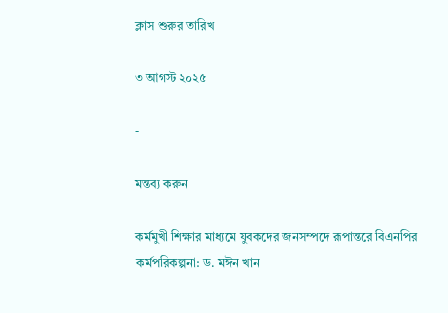ক্লাস শুরুর তারিখ

৩ আগস্ট ২০২৫

-

মন্তব্য করুন

কর্মমুখী শিক্ষার মাধ্যমে যুবকদের জনসম্পদে রূপান্তরে বিএনপির কর্মপরিকল্পনা: ড. মঈন খান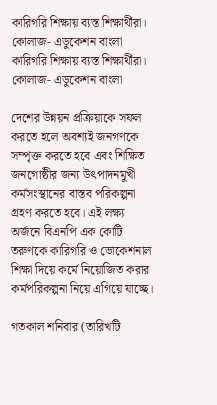কারিগরি শিক্ষায় ব্যস্ত শিক্ষার্থীরা। কোলাজ- এডুকেশন বাংলা
কারিগরি শিক্ষায় ব্যস্ত শিক্ষার্থীরা। কোলাজ- এডুকেশন বাংলা

দেশের উন্নয়ন প্রক্রিয়াকে সফল করতে হলে অবশ্যই জনগণকে সম্পৃক্ত করতে হবে এবং শিক্ষিত জনগোষ্ঠীর জন্য উৎপাদনমুখী কর্মসংস্থানের বাস্তব পরিকল্পনা গ্রহণ করতে হবে। এই লক্ষ্য অর্জনে বিএনপি এক কোটি তরুণকে কারিগরি ও ভোকেশনাল শিক্ষা দিয়ে কর্মে নিয়োজিত করার কর্মপরিকল্পনা নিয়ে এগিয়ে যাচ্ছে।

গতকাল শনিবার (তারিখটি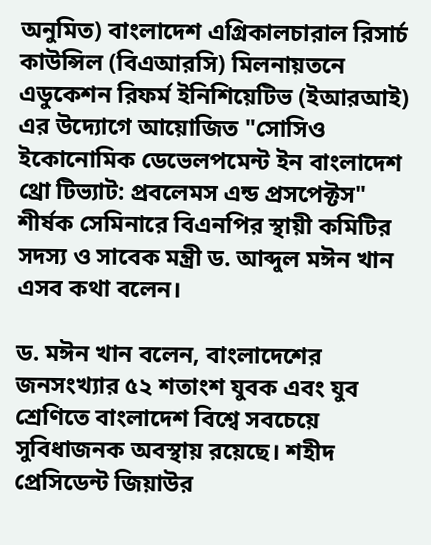অনুমিত) বাংলাদেশ এগ্রিকালচারাল রিসার্চ কাউন্সিল (বিএআরসি) মিলনায়তনে এডুকেশন রিফর্ম ইনিশিয়েটিভ (ইআরআই) এর উদ্যোগে আয়োজিত "সোসিও ইকোনোমিক ডেভেলপমেন্ট ইন বাংলাদেশ থ্রো টিভ্যাট: প্রবলেমস এন্ড প্রসপেক্টস" শীর্ষক সেমিনারে বিএনপির স্থায়ী কমিটির সদস্য ও সাবেক মন্ত্রী ড. আব্দুল মঈন খান এসব কথা বলেন।

ড. মঈন খান বলেন, বাংলাদেশের জনসংখ্যার ৫২ শতাংশ যুবক এবং যুব শ্রেণিতে বাংলাদেশ বিশ্বে সবচেয়ে সুবিধাজনক অবস্থায় রয়েছে। শহীদ প্রেসিডেন্ট জিয়াউর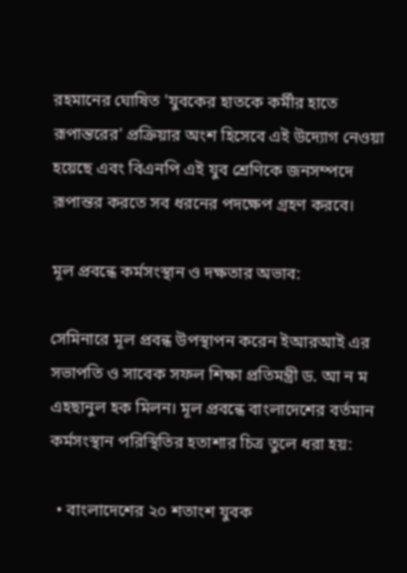রহমানের ঘোষিত 'যুবকের হাতকে কর্মীর হাতে রূপান্তরের' প্রক্রিয়ার অংশ হিসেবে এই উদ্যোগ নেওয়া হয়েছে এবং বিএনপি এই যুব শ্রেণিকে জনসম্পদে রূপান্তর করতে সব ধরনের পদক্ষেপ গ্রহণ করবে।

মূল প্রবন্ধে কর্মসংস্থান ও দক্ষতার অভাব:

সেমিনারে মূল প্রবন্ধ উপস্থাপন করেন ইআরআই এর সভাপতি ও সাবেক সফল শিক্ষা প্রতিমন্ত্রী ড. আ ন ম এহছানুল হক মিলন। মূল প্রবন্ধে বাংলাদেশের বর্তমান কর্মসংস্থান পরিস্থিতির হতাশার চিত্র তুলে ধরা হয়:

  • বাংলাদেশের ২০ শতাংশ যুবক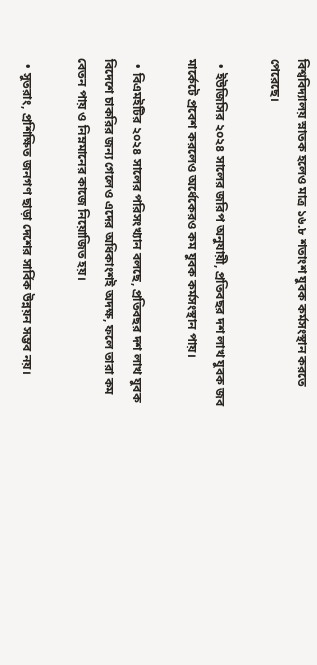বিশ্ববিদ্যালয় স্নাতক হলেও মাত্র ১৬.৮ শতাংশ যুবক কর্মসংস্থান করতে পেরেছে।

  • ইউজিসির ২০২৪ সালের জরিপ অনুযায়ী, প্রতিবছর দশ লাখ যুবক জব মার্কেটে প্রবেশ করলেও অর্ধেকেরও কম যুবক কর্মসংস্থান পায়।

  • বিএমইটির ২০২৪ সালের পরিসংখ্যান বলছে, প্রতিবছর দশ লাখ যুবক বিদেশে চাকরির জন্য গেলেও এদের অধিকাংশই অদক্ষ, ফলে তারা কম বেতন পায় ও নিম্নমানের কাজে নিয়োজিত হয়।

  • সুতরাং, প্রশিক্ষিত জনগণ ছাড়া দেশের সার্বিক উন্নয়ন সম্ভব নয়।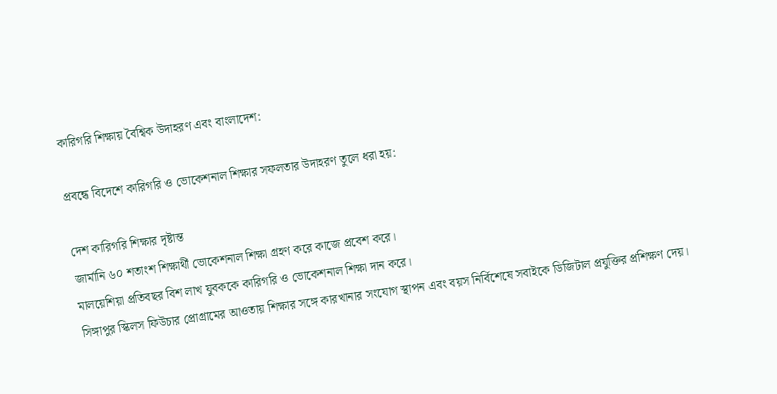কারিগরি শিক্ষায় বৈশ্বিক উদাহরণ এবং বাংলাদেশ:

প্রবন্ধে বিদেশে কারিগরি ও ভোকেশনাল শিক্ষার সফলতার উদাহরণ তুলে ধরা হয়:

দেশ কারিগরি শিক্ষার দৃষ্টান্ত
জার্মানি ৬০ শতাংশ শিক্ষার্থী ভোকেশনাল শিক্ষা গ্রহণ করে কাজে প্রবেশ করে।
মালয়েশিয়া প্রতিবছর বিশ লাখ যুবককে কারিগরি ও ভোকেশনাল শিক্ষা দান করে।
সিঙ্গাপুর স্কিলস ফিউচার প্রোগ্রামের আওতায় শিক্ষার সঙ্গে কারখানার সংযোগ স্থাপন এবং বয়স নির্বিশেষে সবাইকে ডিজিটাল প্রযুক্তির প্রশিক্ষণ দেয়।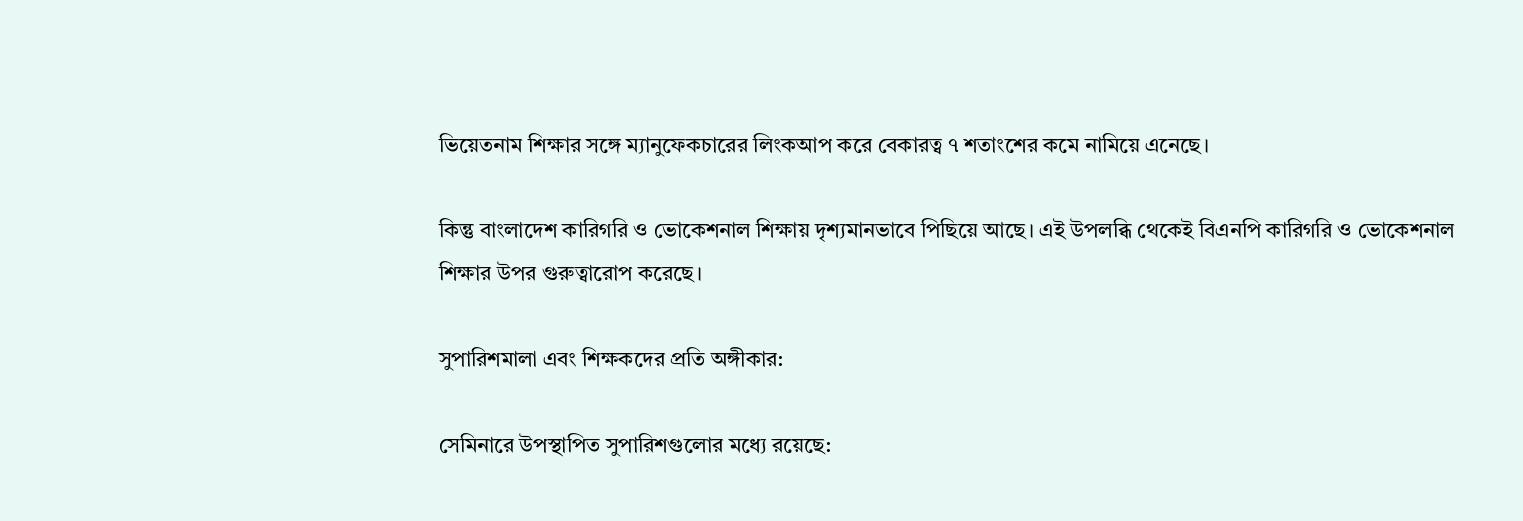ভিয়েতনাম শিক্ষার সঙ্গে ম্যানুফেকচারের লিংকআপ করে বেকারত্ব ৭ শতাংশের কমে নামিয়ে এনেছে।

কিন্তু বাংলাদেশ কারিগরি ও ভোকেশনাল শিক্ষায় দৃশ্যমানভাবে পিছিয়ে আছে। এই উপলব্ধি থেকেই বিএনপি কারিগরি ও ভোকেশনাল শিক্ষার উপর গুরুত্বারোপ করেছে।

সুপারিশমালা এবং শিক্ষকদের প্রতি অঙ্গীকার:

সেমিনারে উপস্থাপিত সুপারিশগুলোর মধ্যে রয়েছে: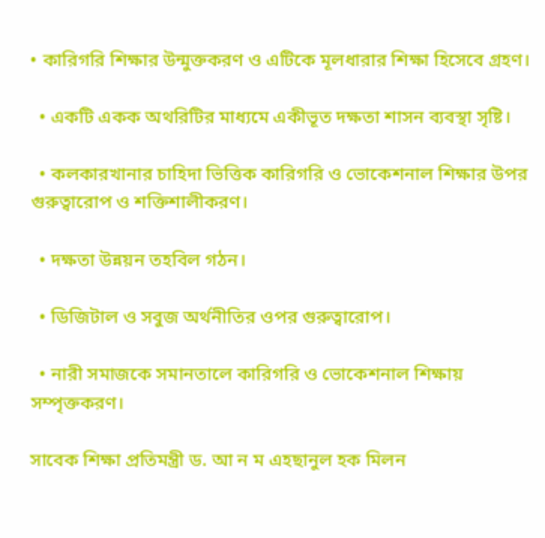• কারিগরি শিক্ষার উন্মুক্তকরণ ও এটিকে মূলধারার শিক্ষা হিসেবে গ্রহণ।

  • একটি একক অথরিটির মাধ্যমে একীভূত দক্ষতা শাসন ব্যবস্থা সৃষ্টি।

  • কলকারখানার চাহিদা ভিত্তিক কারিগরি ও ভোকেশনাল শিক্ষার উপর গুরুত্বারোপ ও শক্তিশালীকরণ।

  • দক্ষতা উন্নয়ন তহবিল গঠন।

  • ডিজিটাল ও সবুজ অর্থনীতির ওপর গুরুত্বারোপ।

  • নারী সমাজকে সমানতালে কারিগরি ও ভোকেশনাল শিক্ষায় সম্পৃক্তকরণ।

সাবেক শিক্ষা প্রতিমন্ত্রী ড. আ ন ম এহছানুল হক মিলন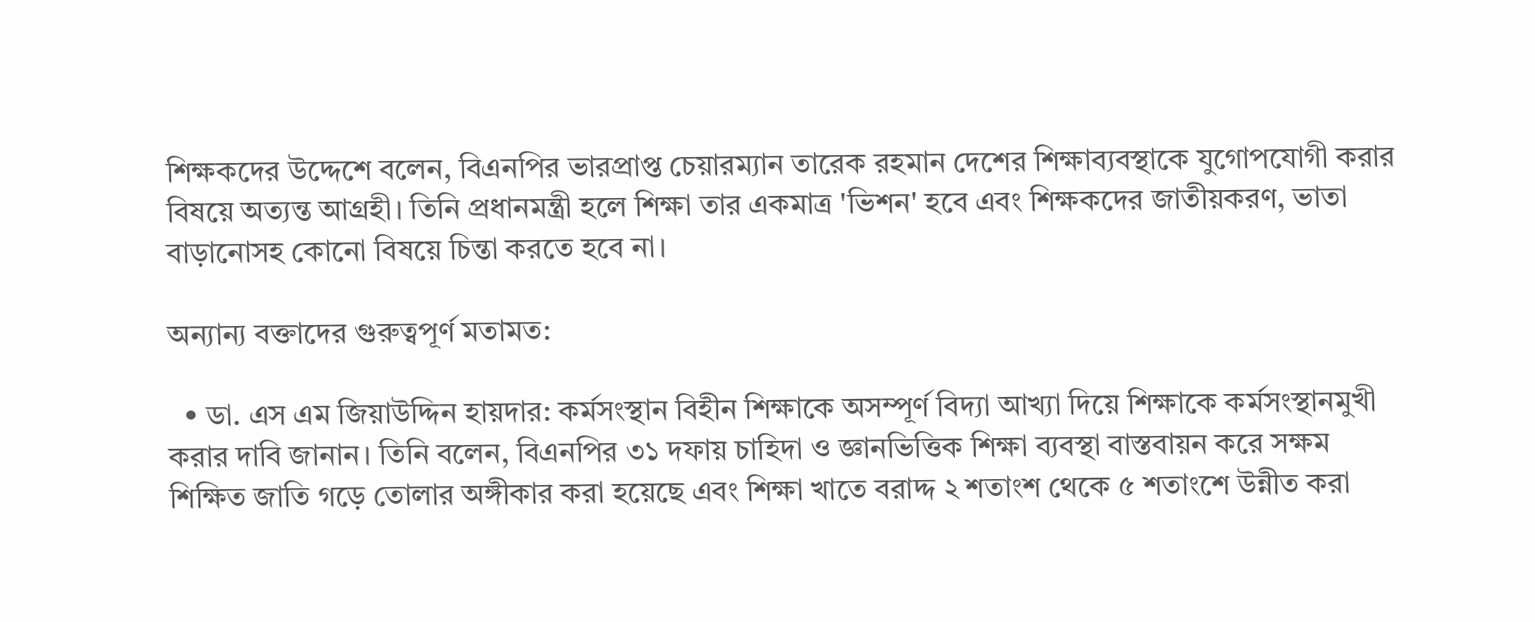শিক্ষকদের উদ্দেশে বলেন, বিএনপির ভারপ্রাপ্ত চেয়ারম্যান তারেক রহমান দেশের শিক্ষাব্যবস্থাকে যুগোপযোগী করার বিষয়ে অত্যন্ত আগ্রহী। তিনি প্রধানমন্ত্রী হলে শিক্ষা তার একমাত্র 'ভিশন' হবে এবং শিক্ষকদের জাতীয়করণ, ভাতা বাড়ানোসহ কোনো বিষয়ে চিন্তা করতে হবে না।

অন্যান্য বক্তাদের গুরুত্বপূর্ণ মতামত:

  • ডা. এস এম জিয়াউদ্দিন হায়দার: কর্মসংস্থান বিহীন শিক্ষাকে অসম্পূর্ণ বিদ্যা আখ্যা দিয়ে শিক্ষাকে কর্মসংস্থানমুখী করার দাবি জানান। তিনি বলেন, বিএনপির ৩১ দফায় চাহিদা ও জ্ঞানভিত্তিক শিক্ষা ব্যবস্থা বাস্তবায়ন করে সক্ষম শিক্ষিত জাতি গড়ে তোলার অঙ্গীকার করা হয়েছে এবং শিক্ষা খাতে বরাদ্দ ২ শতাংশ থেকে ৫ শতাংশে উন্নীত করা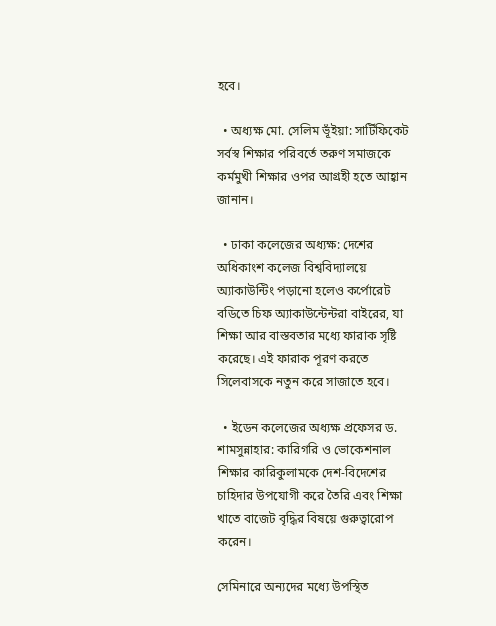হবে।

  • অধ্যক্ষ মো. সেলিম ভূঁইয়া: সার্টিফিকেট সর্বস্ব শিক্ষার পরিবর্তে তরুণ সমাজকে কর্মমুখী শিক্ষার ওপর আগ্রহী হতে আহ্বান জানান।

  • ঢাকা কলেজের অধ্যক্ষ: দেশের অধিকাংশ কলেজ বিশ্ববিদ্যালয়ে অ্যাকাউন্টিং পড়ানো হলেও কর্পোরেট বডিতে চিফ অ্যাকাউন্টেন্টরা বাইরের, যা শিক্ষা আর বাস্তবতার মধ্যে ফারাক সৃষ্টি করেছে। এই ফারাক পূরণ করতে সিলেবাসকে নতুন করে সাজাতে হবে।

  • ইডেন কলেজের অধ্যক্ষ প্রফেসর ড. শামসুন্নাহার: কারিগরি ও ভোকেশনাল শিক্ষার কারিকুলামকে দেশ-বিদেশের চাহিদার উপযোগী করে তৈরি এবং শিক্ষা খাতে বাজেট বৃদ্ধির বিষয়ে গুরুত্বারোপ করেন।

সেমিনারে অন্যদের মধ্যে উপস্থিত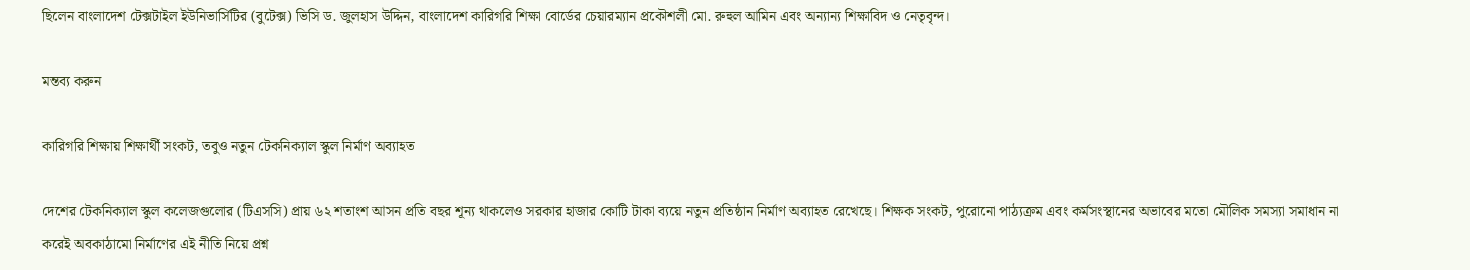ছিলেন বাংলাদেশ টেক্সটাইল ইউনিভার্সিটির (বুটেক্স) ভিসি ড. জুলহাস উদ্দিন, বাংলাদেশ কারিগরি শিক্ষা বোর্ডের চেয়ারম্যান প্রকৌশলী মো. রুহুল আমিন এবং অন্যান্য শিক্ষাবিদ ও নেতৃবৃন্দ।

মন্তব্য করুন

কারিগরি শিক্ষায় শিক্ষার্থী সংকট, তবুও নতুন টেকনিক্যাল স্কুল নির্মাণ অব্যাহত

দেশের টেকনিক্যাল স্কুল কলেজগুলোর (টিএসসি) প্রায় ৬২ শতাংশ আসন প্রতি বছর শূন্য থাকলেও সরকার হাজার কোটি টাকা ব্যয়ে নতুন প্রতিষ্ঠান নির্মাণ অব্যাহত রেখেছে। শিক্ষক সংকট, পুরোনো পাঠ্যক্রম এবং কর্মসংস্থানের অভাবের মতো মৌলিক সমস্যা সমাধান না করেই অবকাঠামো নির্মাণের এই নীতি নিয়ে প্রশ্ন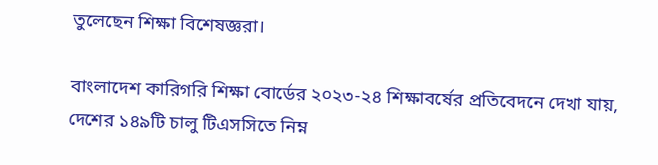তুলেছেন শিক্ষা বিশেষজ্ঞরা।

বাংলাদেশ কারিগরি শিক্ষা বোর্ডের ২০২৩-২৪ শিক্ষাবর্ষের প্রতিবেদনে দেখা যায়, দেশের ১৪৯টি চালু টিএসসিতে নিম্ন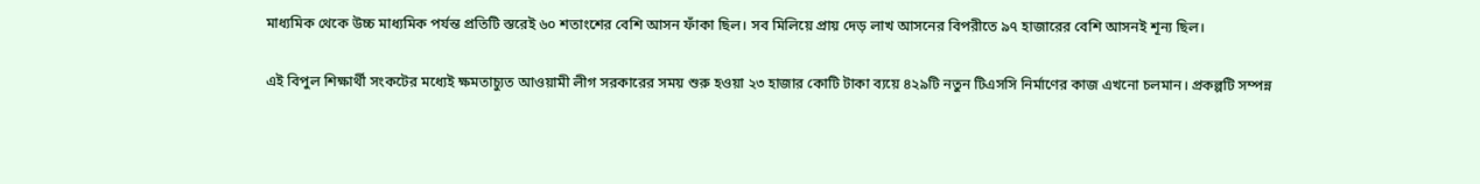মাধ্যমিক থেকে উচ্চ মাধ্যমিক পর্যন্ত প্রতিটি স্তরেই ৬০ শতাংশের বেশি আসন ফাঁকা ছিল। সব মিলিয়ে প্রায় দেড় লাখ আসনের বিপরীতে ৯৭ হাজারের বেশি আসনই শূন্য ছিল।

এই বিপুল শিক্ষার্থী সংকটের মধ্যেই ক্ষমতাচ্যুত আওয়ামী লীগ সরকারের সময় শুরু হওয়া ২৩ হাজার কোটি টাকা ব্যয়ে ৪২৯টি নতুন টিএসসি নির্মাণের কাজ এখনো চলমান। প্রকল্পটি সম্পন্ন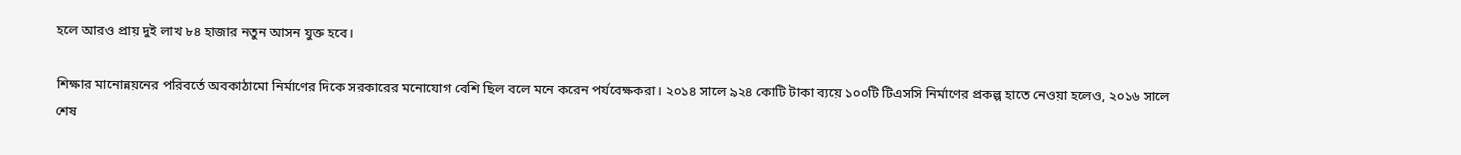হলে আরও প্রায় দুই লাখ ৮৪ হাজার নতুন আসন যুক্ত হবে।

শিক্ষার মানোন্নয়নের পরিবর্তে অবকাঠামো নির্মাণের দিকে সরকারের মনোযোগ বেশি ছিল বলে মনে করেন পর্যবেক্ষকরা। ২০১৪ সালে ৯২৪ কোটি টাকা ব্যয়ে ১০০টি টিএসসি নির্মাণের প্রকল্প হাতে নেওয়া হলেও, ২০১৬ সালে শেষ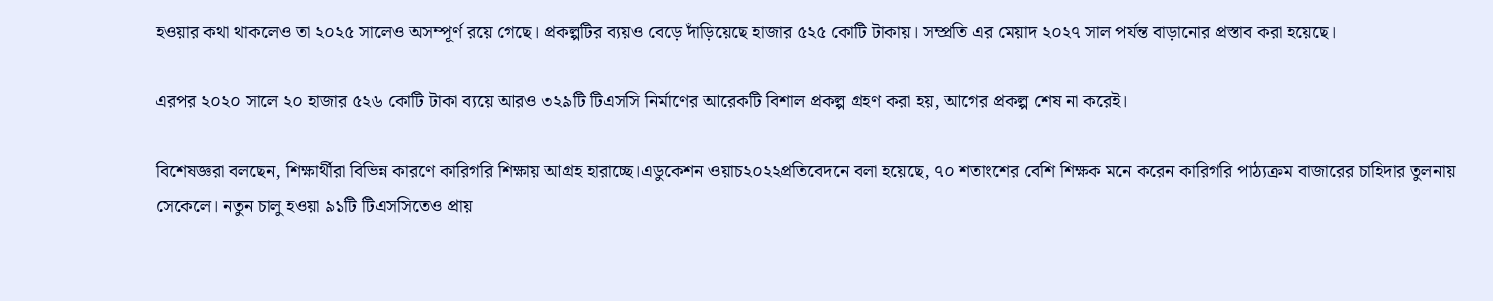হওয়ার কথা থাকলেও তা ২০২৫ সালেও অসম্পূর্ণ রয়ে গেছে। প্রকল্পটির ব্যয়ও বেড়ে দাঁড়িয়েছে হাজার ৫২৫ কোটি টাকায়। সম্প্রতি এর মেয়াদ ২০২৭ সাল পর্যন্ত বাড়ানোর প্রস্তাব করা হয়েছে।

এরপর ২০২০ সালে ২০ হাজার ৫২৬ কোটি টাকা ব্যয়ে আরও ৩২৯টি টিএসসি নির্মাণের আরেকটি বিশাল প্রকল্প গ্রহণ করা হয়, আগের প্রকল্প শেষ না করেই।

বিশেষজ্ঞরা বলছেন, শিক্ষার্থীরা বিভিন্ন কারণে কারিগরি শিক্ষায় আগ্রহ হারাচ্ছে।এডুকেশন ওয়াচ২০২২প্রতিবেদনে বলা হয়েছে, ৭০ শতাংশের বেশি শিক্ষক মনে করেন কারিগরি পাঠ্যক্রম বাজারের চাহিদার তুলনায় সেকেলে। নতুন চালু হওয়া ৯১টি টিএসসিতেও প্রায়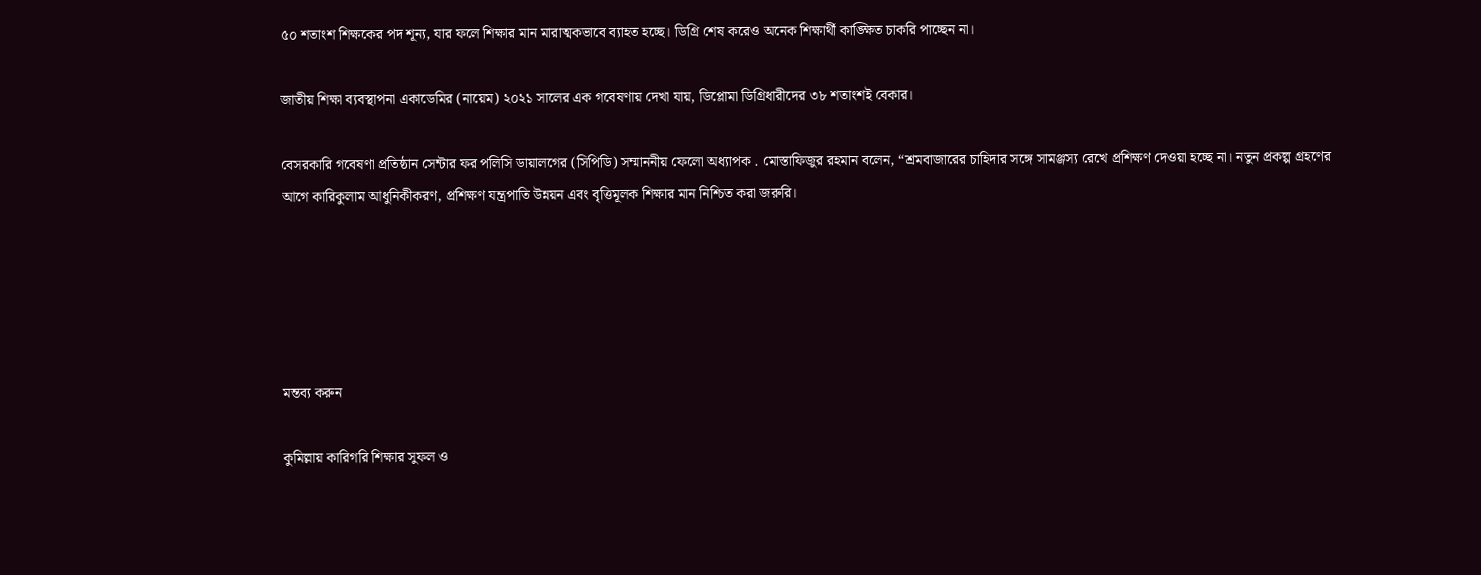৫০ শতাংশ শিক্ষকের পদ শূন্য, যার ফলে শিক্ষার মান মারাত্মকভাবে ব্যাহত হচ্ছে। ডিগ্রি শেষ করেও অনেক শিক্ষার্থী কাঙ্ক্ষিত চাকরি পাচ্ছেন না।

জাতীয় শিক্ষা ব্যবস্থাপনা একাডেমির (নায়েম) ২০২১ সালের এক গবেষণায় দেখা যায়, ডিপ্লোমা ডিগ্রিধারীদের ৩৮ শতাংশই বেকার।

বেসরকারি গবেষণা প্রতিষ্ঠান সেন্টার ফর পলিসি ডায়ালগের (সিপিডি) সম্মাননীয় ফেলো অধ্যাপক . মোস্তাফিজুর রহমান বলেন, “শ্রমবাজারের চাহিদার সঙ্গে সামঞ্জস্য রেখে প্রশিক্ষণ দেওয়া হচ্ছে না। নতুন প্রকল্প গ্রহণের আগে কারিকুলাম আধুনিকীকরণ, প্রশিক্ষণ যন্ত্রপাতি উন্নয়ন এবং বৃত্তিমূলক শিক্ষার মান নিশ্চিত করা জরুরি।





মন্তব্য করুন

কুমিল্লায় কারিগরি শিক্ষার সুফল ও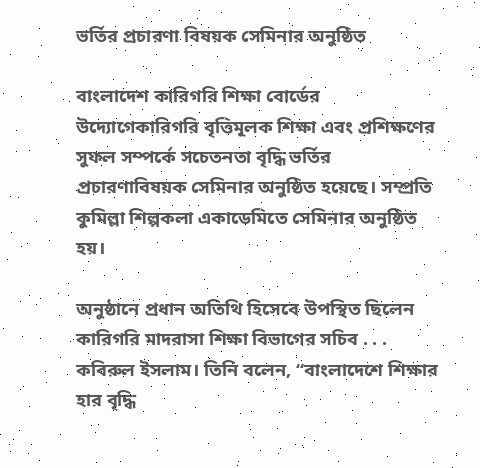ভর্তির প্রচারণা বিষয়ক সেমিনার অনুষ্ঠিত

বাংলাদেশ কারিগরি শিক্ষা বোর্ডের উদ্যোগেকারিগরি বৃত্তিমূলক শিক্ষা এবং প্রশিক্ষণের সুফল সম্পর্কে সচেতনতা বৃদ্ধি ভর্তির প্রচারণাবিষয়ক সেমিনার অনুষ্ঠিত হয়েছে। সম্প্রতি  কুমিল্লা শিল্পকলা একাডেমিতে সেমিনার অনুষ্ঠিত হয়।

অনুষ্ঠানে প্রধান অতিথি হিসেবে উপস্থিত ছিলেন কারিগরি মাদরাসা শিক্ষা বিভাগের সচিব . . . কবিরুল ইসলাম। তিনি বলেন, “বাংলাদেশে শিক্ষার হার বৃদ্ধি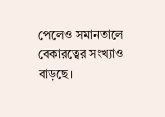পেলেও সমানতালে বেকারত্বের সংখ্যাও বাড়ছে।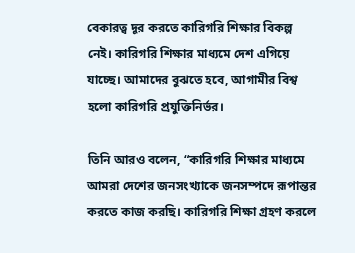বেকারত্ব দূর করতে কারিগরি শিক্ষার বিকল্প নেই। কারিগরি শিক্ষার মাধ্যমে দেশ এগিয়ে যাচ্ছে। আমাদের বুঝতে হবে, আগামীর বিশ্ব হলো কারিগরি প্রযুক্তিনির্ভর।

তিনি আরও বলেন, “কারিগরি শিক্ষার মাধ্যমে আমরা দেশের জনসংখ্যাকে জনসম্পদে রূপান্তর করতে কাজ করছি। কারিগরি শিক্ষা গ্রহণ করলে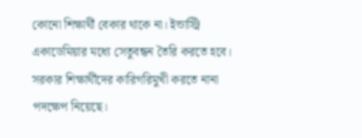কোনো শিক্ষার্থী বেকার থাকে না। ইন্ডাস্ট্রি একাডেমিয়ার মধ্যে সেতুবন্ধন তৈরি করতে হবে। সরকার শিক্ষার্থীদের কারিগরিমুখী করতে নানা পদক্ষেপ নিয়েছে।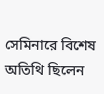সেমিনারে বিশেষ অতিথি ছিলেন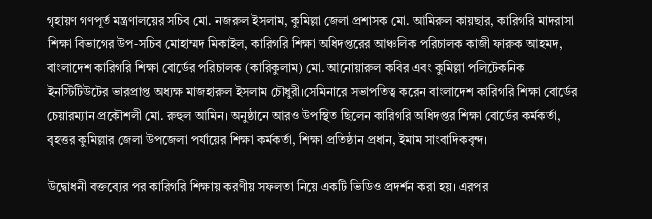গৃহায়ণ গণপূর্ত মন্ত্রণালয়ের সচিব মো. নজরুল ইসলাম, কুমিল্লা জেলা প্রশাসক মো. আমিরুল কায়ছার, কারিগরি মাদরাসা শিক্ষা বিভাগের উপ-সচিব মোহাম্মদ মিকাইল, কারিগরি শিক্ষা অধিদপ্তরের আঞ্চলিক পরিচালক কাজী ফারুক আহমদ, বাংলাদেশ কারিগরি শিক্ষা বোর্ডের পরিচালক (কারিকুলাম) মো. আনোয়ারুল কবির এবং কুমিল্লা পলিটেকনিক ইনস্টিটিউটের ভারপ্রাপ্ত অধ্যক্ষ মাজহারুল ইসলাম চৌধুরী।সেমিনারে সভাপতিত্ব করেন বাংলাদেশ কারিগরি শিক্ষা বোর্ডের চেয়ারম্যান প্রকৌশলী মো. রুহুল আমিন। অনুষ্ঠানে আরও উপস্থিত ছিলেন কারিগরি অধিদপ্তর শিক্ষা বোর্ডের কর্মকর্তা, বৃহত্তর কুমিল্লার জেলা উপজেলা পর্যায়ের শিক্ষা কর্মকর্তা, শিক্ষা প্রতিষ্ঠান প্রধান, ইমাম সাংবাদিকবৃন্দ।

উদ্বোধনী বক্তব্যের পর কারিগরি শিক্ষায় করণীয় সফলতা নিয়ে একটি ভিডিও প্রদর্শন করা হয়। এরপর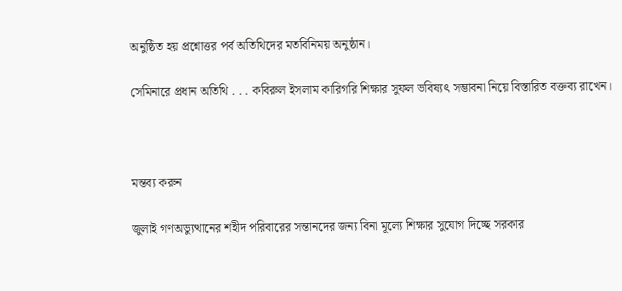অনুষ্ঠিত হয় প্রশ্নোত্তর পর্ব অতিথিদের মতবিনিময় অনুষ্ঠান।

সেমিনারে প্রধান অতিথি . . . কবিরুল ইসলাম কারিগরি শিক্ষার সুফল ভবিষ্যৎ সম্ভাবনা নিয়ে বিস্তারিত বক্তব্য রাখেন।



মন্তব্য করুন

জুলাই গণঅভ্যুত্থানের শহীদ পরিবারের সন্তানদের জন্য বিনা মূল্যে শিক্ষার সুযোগ দিচ্ছে সরকার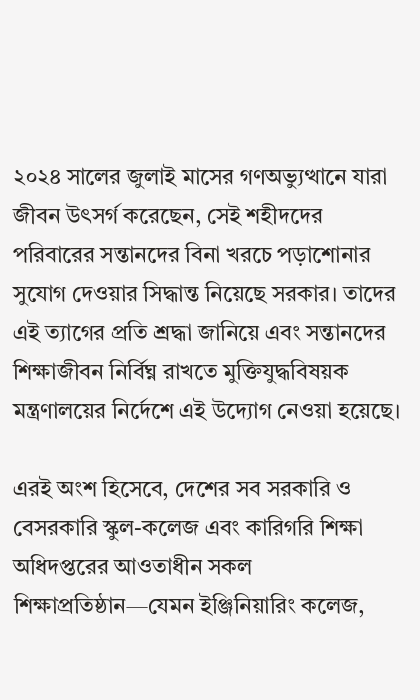২০২৪ সালের জুলাই মাসের গণঅভ্যুত্থানে যারা জীবন উৎসর্গ করেছেন, সেই শহীদদের পরিবারের সন্তানদের বিনা খরচে পড়াশোনার সুযোগ দেওয়ার সিদ্ধান্ত নিয়েছে সরকার। তাদের এই ত্যাগের প্রতি শ্রদ্ধা জানিয়ে এবং সন্তানদের শিক্ষাজীবন নির্বিঘ্ন রাখতে মুক্তিযুদ্ধবিষয়ক মন্ত্রণালয়ের নির্দেশে এই উদ্যোগ নেওয়া হয়েছে।

এরই অংশ হিসেবে, দেশের সব সরকারি ও বেসরকারি স্কুল-কলেজ এবং কারিগরি শিক্ষা অধিদপ্তরের আওতাধীন সকল শিক্ষাপ্রতিষ্ঠান—যেমন ইঞ্জিনিয়ারিং কলেজ,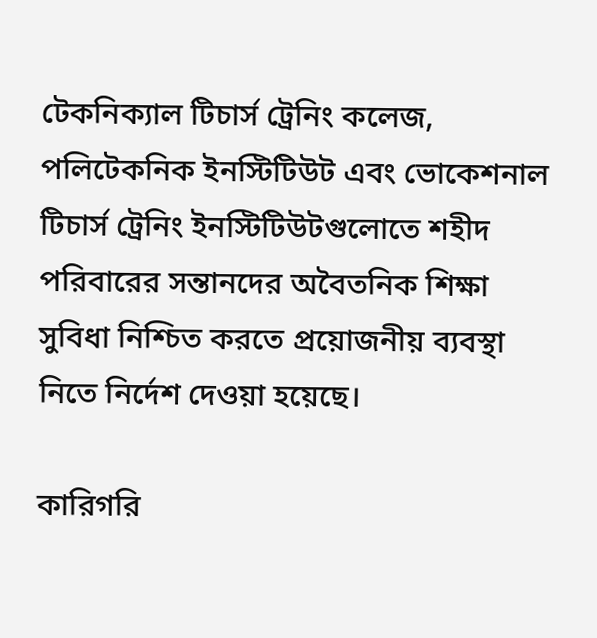টেকনিক্যাল টিচার্স ট্রেনিং কলেজ, পলিটেকনিক ইনস্টিটিউট এবং ভোকেশনাল টিচার্স ট্রেনিং ইনস্টিটিউটগুলোতে শহীদ পরিবারের সন্তানদের অবৈতনিক শিক্ষা সুবিধা নিশ্চিত করতে প্রয়োজনীয় ব্যবস্থা নিতে নির্দেশ দেওয়া হয়েছে।

কারিগরি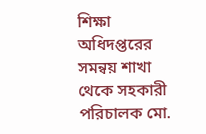শিক্ষা অধিদপ্তরের সমন্বয় শাখা থেকে সহকারী পরিচালক মো.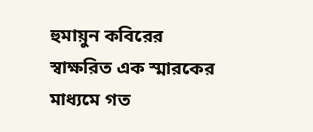হুমায়ুন কবিরের স্বাক্ষরিত এক স্মারকের মাধ্যমে গত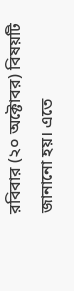রবিবার (২০ অক্টোবর) বিষয়টি জানানো হয়। এতে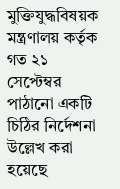মুক্তিযুদ্ধবিষয়ক মন্ত্রণালয় কর্তৃক গত ২১ সেপ্টেম্বর পাঠানো একটি চিঠির নির্দেশনা উল্লেখ করা হয়েছে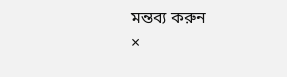মন্তব্য করুন
×